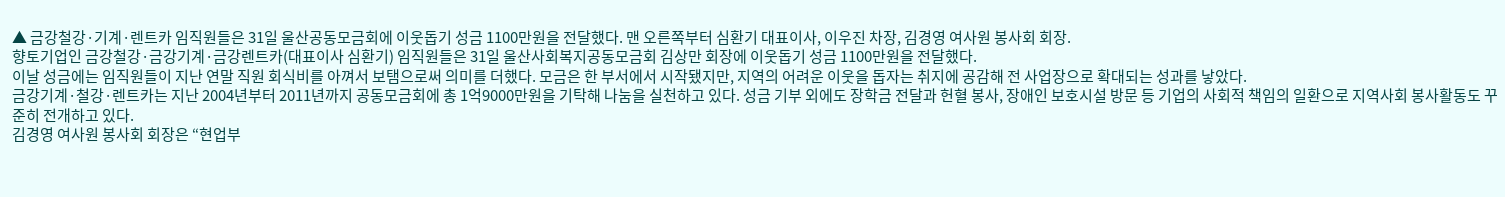▲ 금강철강·기계·렌트카 임직원들은 31일 울산공동모금회에 이웃돕기 성금 1100만원을 전달했다. 맨 오른쪽부터 심환기 대표이사, 이우진 차장, 김경영 여사원 봉사회 회장.
향토기업인 금강철강·금강기계·금강렌트카(대표이사 심환기) 임직원들은 31일 울산사회복지공동모금회 김상만 회장에 이웃돕기 성금 1100만원을 전달했다.
이날 성금에는 임직원들이 지난 연말 직원 회식비를 아껴서 보탬으로써 의미를 더했다. 모금은 한 부서에서 시작됐지만, 지역의 어려운 이웃을 돕자는 취지에 공감해 전 사업장으로 확대되는 성과를 낳았다.
금강기계·철강·렌트카는 지난 2004년부터 2011년까지 공동모금회에 총 1억9000만원을 기탁해 나눔을 실천하고 있다. 성금 기부 외에도 장학금 전달과 헌혈 봉사, 장애인 보호시설 방문 등 기업의 사회적 책임의 일환으로 지역사회 봉사활동도 꾸준히 전개하고 있다.
김경영 여사원 봉사회 회장은 “현업부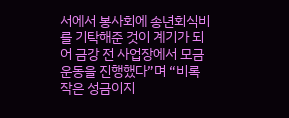서에서 봉사회에 송년회식비를 기탁해준 것이 계기가 되어 금강 전 사업장에서 모금운동을 진행했다”며 “비록 작은 성금이지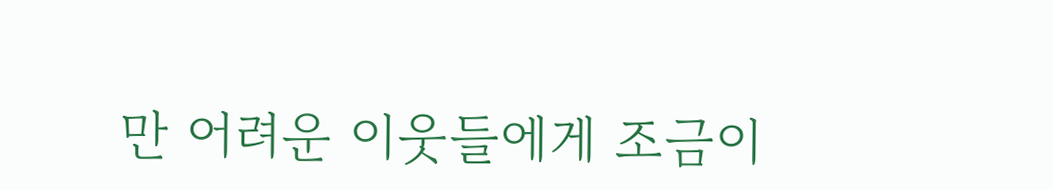만 어려운 이웃들에게 조금이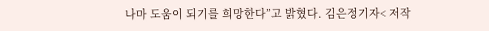나마 도움이 되기를 희망한다”고 밝혔다. 김은정기자< 저작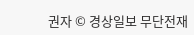권자 © 경상일보 무단전재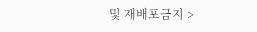및 재배포금지 >